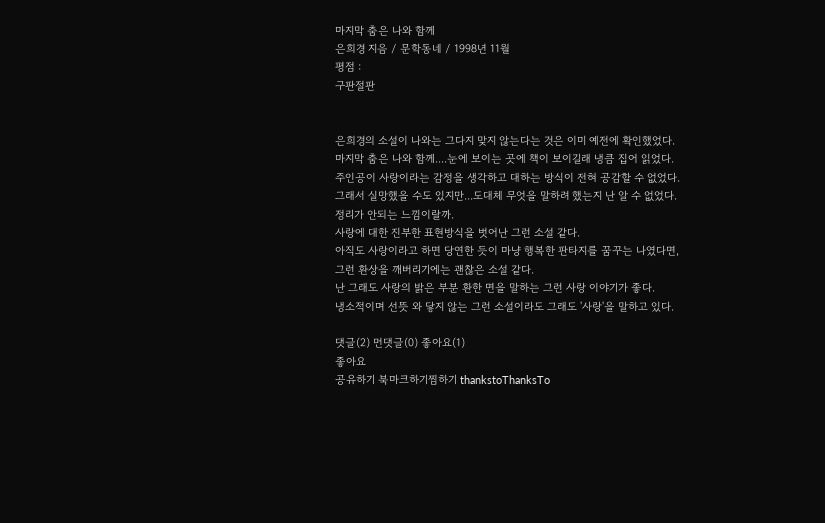마지막 춤은 나와 함께
은희경 지음 / 문학동네 / 1998년 11월
평점 :
구판절판


은희경의 소설이 나와는 그다지 맞지 않는다는 것은 이미 예전에 확인했었다.
마지막 춤은 나와 함께....눈에 보이는 곳에 책이 보이길래 냉큼 집어 읽었다.
주인공이 사랑이라는 감정을 생각하고 대하는 방식이 전혀 공감할 수 없었다.
그래서 실망했을 수도 있지만...도대체 무엇을 말하려 했는지 난 알 수 없었다.
정리가 안되는 느낌이랄까.
사랑에 대한 진부한 표현방식을 벗어난 그런 소설 같다.
아직도 사랑이라고 하면 당연한 듯이 마냥 행복한 판타지를 꿈꾸는 나였다면,
그런 환상을 깨버리기에는 괜찮은 소설 같다.
난 그래도 사랑의 밝은 부분 환한 면을 말하는 그런 사랑 이야기가 좋다.
냉소적이며 선뜻 와 닿지 않는 그런 소설이라도 그래도 '사랑'을 말하고 있다.

댓글(2) 먼댓글(0) 좋아요(1)
좋아요
공유하기 북마크하기찜하기 thankstoThanksTo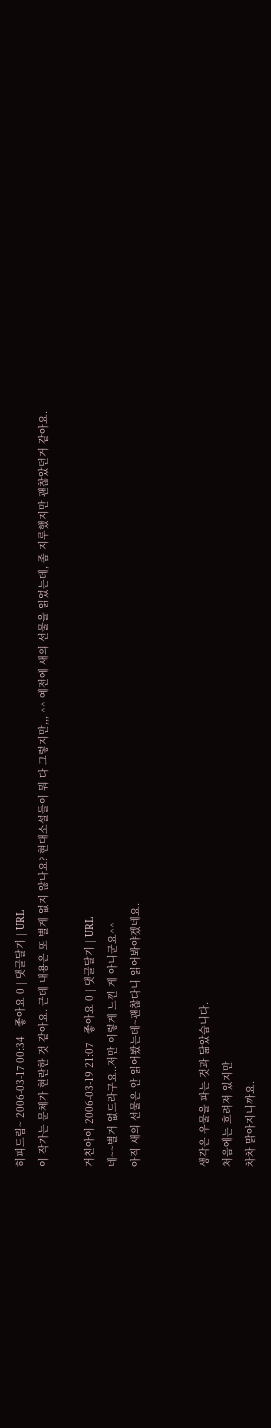히피드림~ 2006-03-17 00:34   좋아요 0 | 댓글달기 | URL
이 작가는 문체가 현란한 것 같아요. 근데 내용은 또 별게 없지 않나요? 현대소설들이 뭐 다 그렇지만,,, ^^ 예전에 새의 선물을 읽었는데, 좀 지루했지만 괜찮았던거 같아요.

거친아이 2006-03-19 21:07   좋아요 0 | 댓글달기 | URL
네~~별거 없드라구요..저만 이렇게 느낀 게 아니군요^^
아직 새의 선물은 안 읽어봤는데~괜찮다니 읽어봐야겠네요.


생각은 우물을 파는 것과 닮았습니다.
처음에는 흐려져 있지만
차차 맑아지니까요.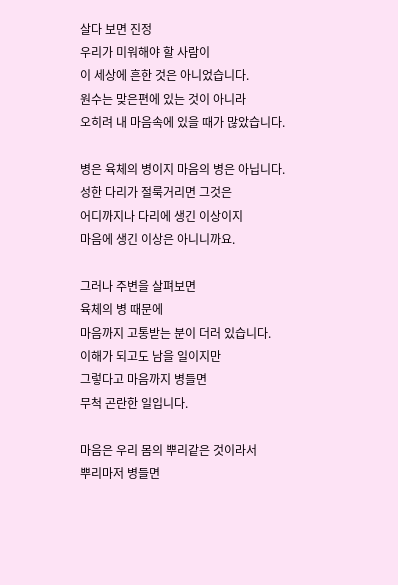살다 보면 진정
우리가 미워해야 할 사람이
이 세상에 흔한 것은 아니었습니다.
원수는 맞은편에 있는 것이 아니라
오히려 내 마음속에 있을 때가 많았습니다.

병은 육체의 병이지 마음의 병은 아닙니다.
성한 다리가 절룩거리면 그것은
어디까지나 다리에 생긴 이상이지
마음에 생긴 이상은 아니니까요.

그러나 주변을 살펴보면
육체의 병 때문에
마음까지 고통받는 분이 더러 있습니다.
이해가 되고도 남을 일이지만
그렇다고 마음까지 병들면
무척 곤란한 일입니다.

마음은 우리 몸의 뿌리같은 것이라서
뿌리마저 병들면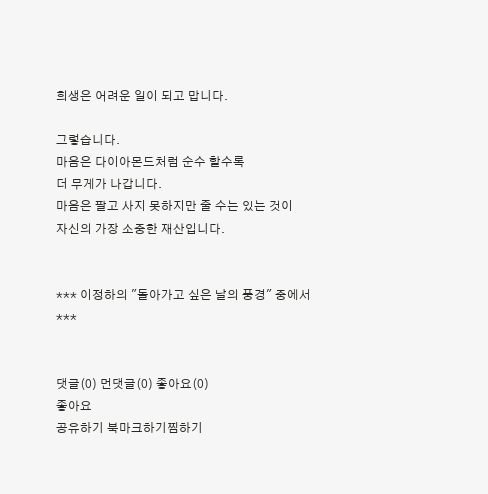희생은 어려운 일이 되고 맙니다.

그렇습니다.
마음은 다이아몬드처럼 순수 할수록
더 무게가 나갑니다.
마음은 팔고 사지 못하지만 줄 수는 있는 것이
자신의 가장 소중한 재산입니다.


*** 이정하의 "돌아가고 싶은 날의 풍경" 중에서 ***


댓글(0) 먼댓글(0) 좋아요(0)
좋아요
공유하기 북마크하기찜하기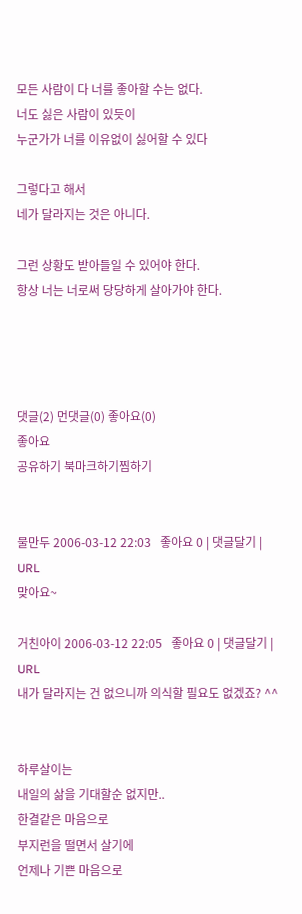모든 사람이 다 너를 좋아할 수는 없다.
너도 싫은 사람이 있듯이
누군가가 너를 이유없이 싫어할 수 있다

그렇다고 해서
네가 달라지는 것은 아니다.

그런 상황도 받아들일 수 있어야 한다.
항상 너는 너로써 당당하게 살아가야 한다.




댓글(2) 먼댓글(0) 좋아요(0)
좋아요
공유하기 북마크하기찜하기


물만두 2006-03-12 22:03   좋아요 0 | 댓글달기 | URL
맞아요~

거친아이 2006-03-12 22:05   좋아요 0 | 댓글달기 | URL
내가 달라지는 건 없으니까 의식할 필요도 없겠죠? ^^


하루살이는
내일의 삶을 기대할순 없지만..
한결같은 마음으로
부지런을 떨면서 살기에
언제나 기쁜 마음으로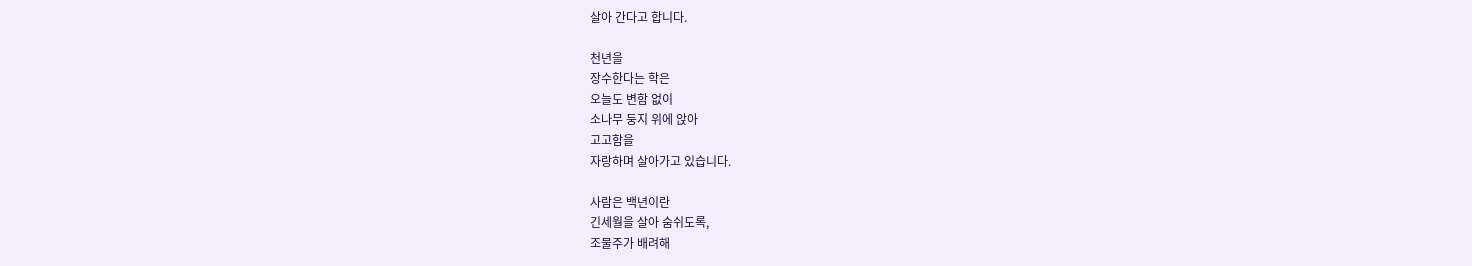살아 간다고 합니다.

천년을
장수한다는 학은
오늘도 변함 없이
소나무 둥지 위에 앉아
고고함을
자랑하며 살아가고 있습니다.

사람은 백년이란
긴세월을 살아 숨쉬도록,
조물주가 배려해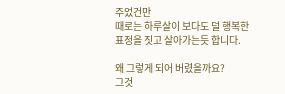주었건만
때로는 하루살이 보다도 덜 행복한
표정을 짓고 살아가는듯 합니다.

왜 그렇게 되어 버렸을까요?
그것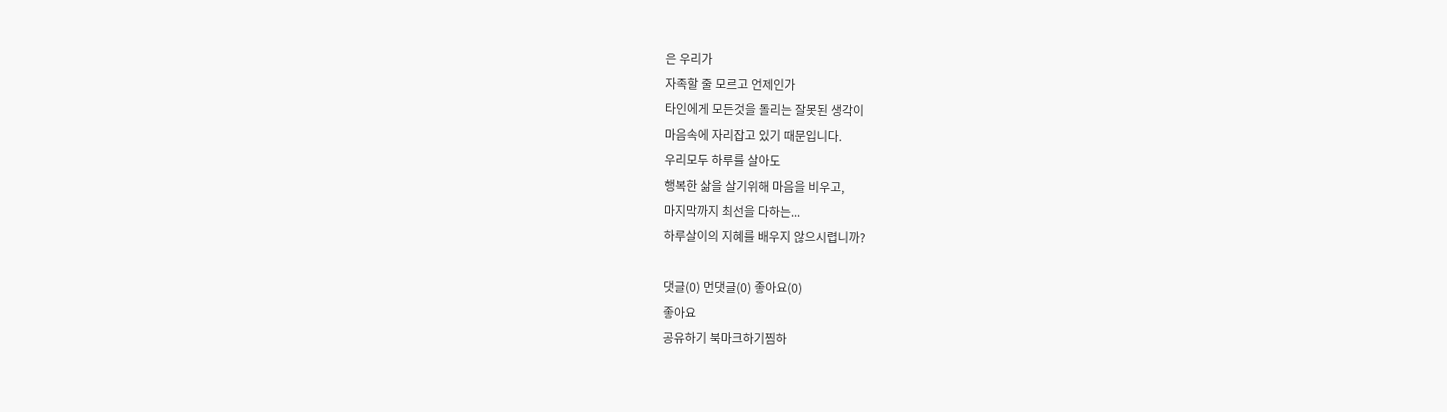은 우리가
자족할 줄 모르고 언제인가
타인에게 모든것을 돌리는 잘못된 생각이
마음속에 자리잡고 있기 때문입니다.
우리모두 하루를 살아도
행복한 삶을 살기위해 마음을 비우고,
마지막까지 최선을 다하는...
하루살이의 지혜를 배우지 않으시렵니까?

댓글(0) 먼댓글(0) 좋아요(0)
좋아요
공유하기 북마크하기찜하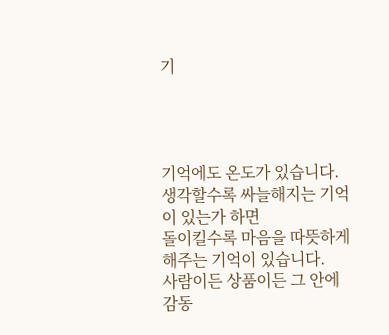기




기억에도 온도가 있습니다.
생각할수록 싸늘해지는 기억이 있는가 하면
돌이킬수록 마음을 따뜻하게 해주는 기억이 있습니다.
사람이든 상품이든 그 안에 감동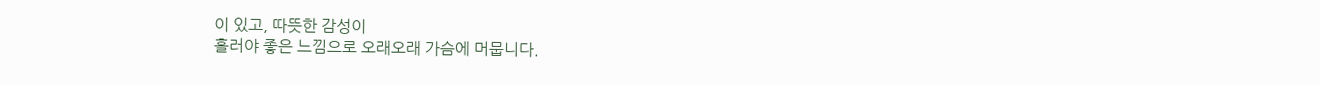이 있고, 따뜻한 감성이
흘러야 좋은 느낌으로 오래오래 가슴에 머뭅니다.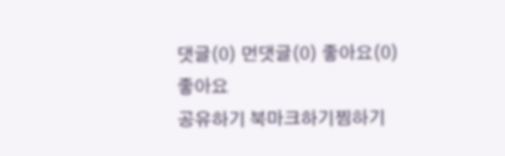댓글(0) 먼댓글(0) 좋아요(0)
좋아요
공유하기 북마크하기찜하기